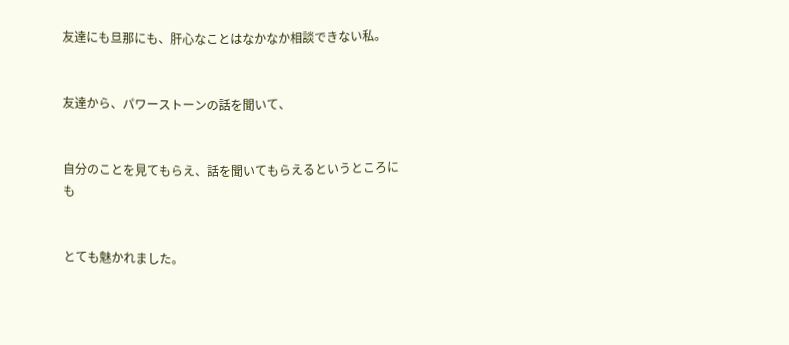友達にも旦那にも、肝心なことはなかなか相談できない私。


友達から、パワーストーンの話を聞いて、


自分のことを見てもらえ、話を聞いてもらえるというところにも


とても魅かれました。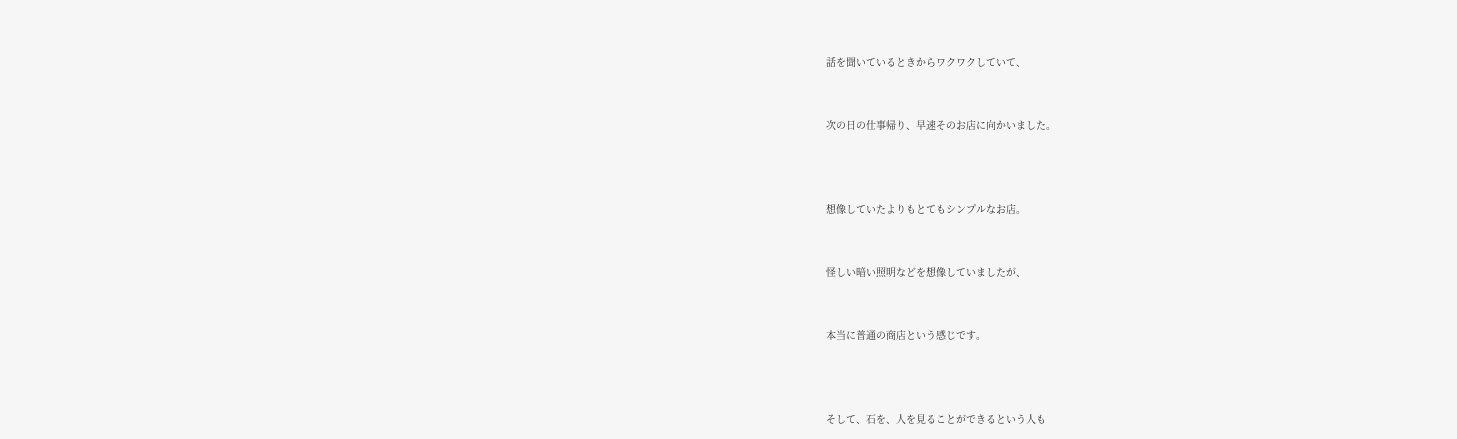話を聞いているときからワクワクしていて、


次の日の仕事帰り、早速そのお店に向かいました。



想像していたよりもとてもシンプルなお店。


怪しい暗い照明などを想像していましたが、


本当に普通の商店という感じです。



そして、石を、人を見ることができるという人も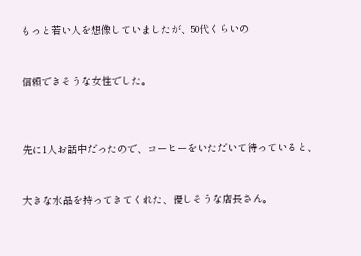もっと若い人を想像していましたが、50代くらいの


信頼できそうな女性でした。



先に1人お話中だったので、コーヒーをいただいて待っていると、


大きな水晶を持ってきてくれた、優しそうな店長さん。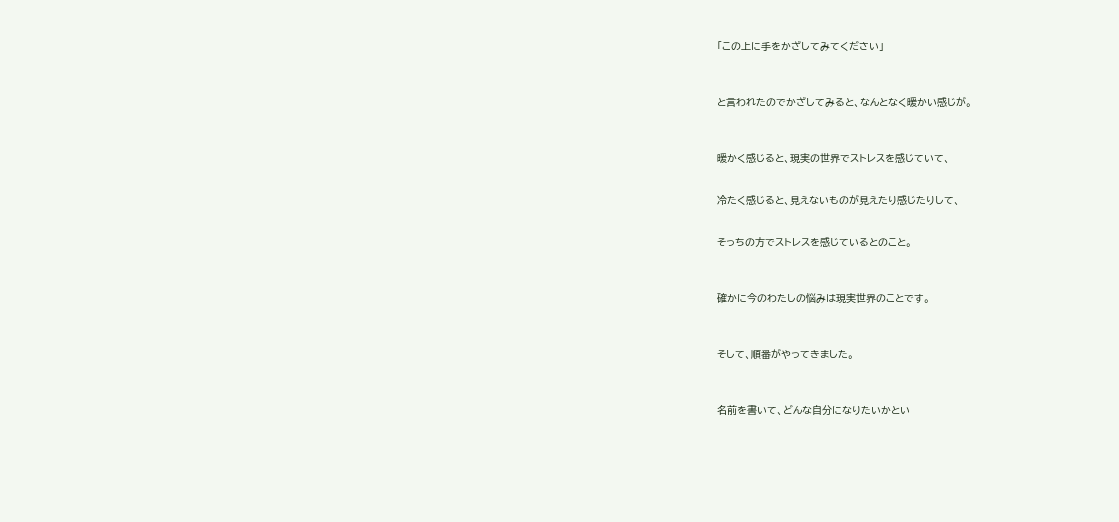「この上に手をかざしてみてください」



と言われたのでかざしてみると、なんとなく暖かい感じが。



暖かく感じると、現実の世界でストレスを感じていて、


冷たく感じると、見えないものが見えたり感じたりして、


そっちの方でストレスを感じているとのこと。



確かに今のわたしの悩みは現実世界のことです。



そして、順番がやってきました。



名前を書いて、どんな自分になりたいかとい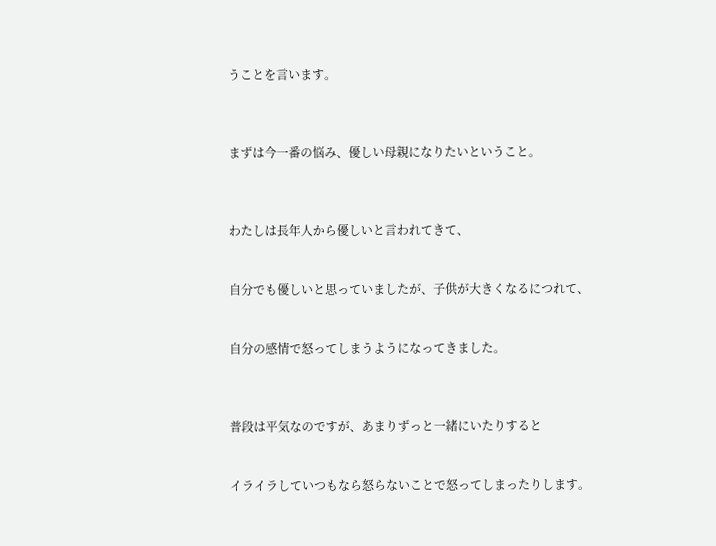うことを言います。



まずは今一番の悩み、優しい母親になりたいということ。



わたしは長年人から優しいと言われてきて、


自分でも優しいと思っていましたが、子供が大きくなるにつれて、


自分の感情で怒ってしまうようになってきました。



普段は平気なのですが、あまりずっと一緒にいたりすると


イライラしていつもなら怒らないことで怒ってしまったりします。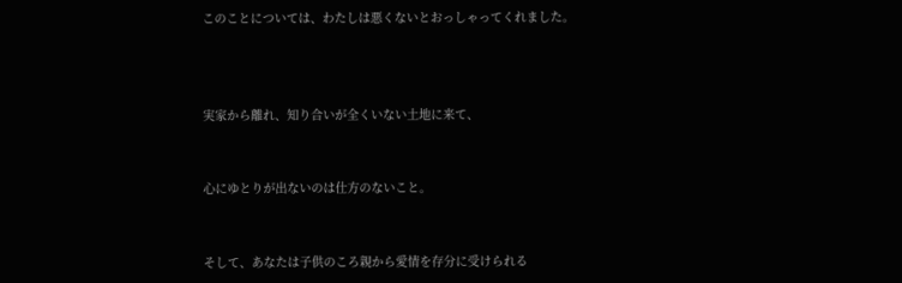このことについては、わたしは悪くないとおっしゃってくれました。



実家から離れ、知り合いが全くいない土地に来て、


心にゆとりが出ないのは仕方のないこと。


そして、あなたは子供のころ親から愛情を存分に受けられる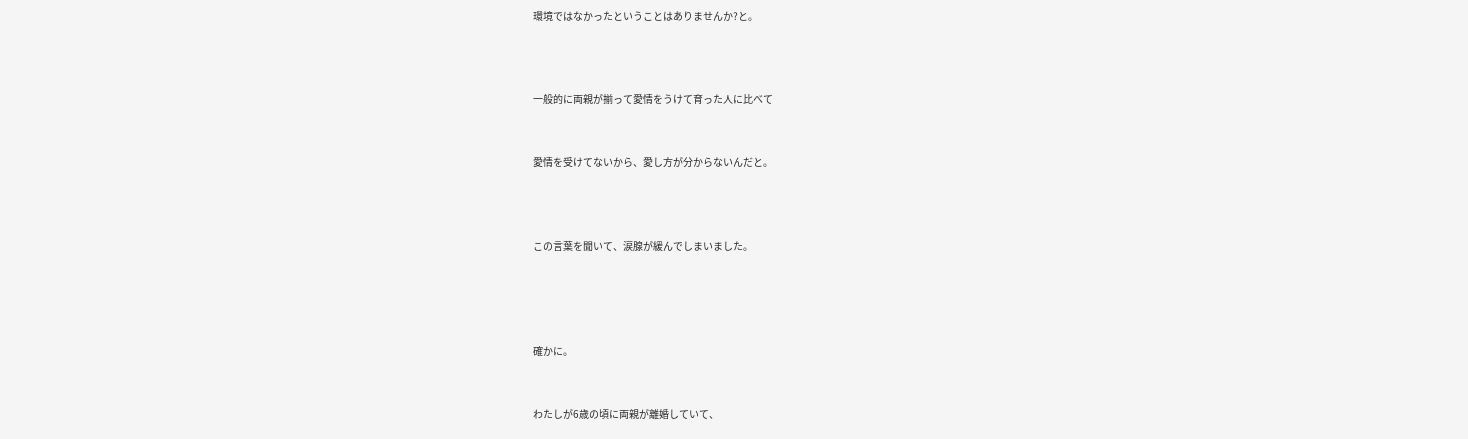環境ではなかったということはありませんか?と。



一般的に両親が揃って愛情をうけて育った人に比べて


愛情を受けてないから、愛し方が分からないんだと。



この言葉を聞いて、涙腺が緩んでしまいました。




確かに。


わたしが6歳の頃に両親が離婚していて、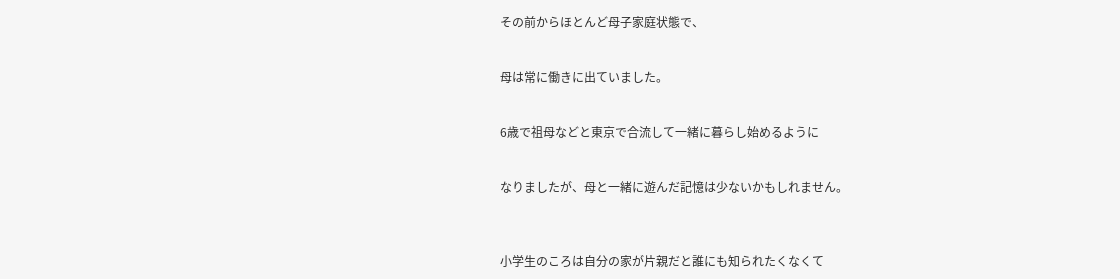その前からほとんど母子家庭状態で、


母は常に働きに出ていました。


6歳で祖母などと東京で合流して一緒に暮らし始めるように


なりましたが、母と一緒に遊んだ記憶は少ないかもしれません。



小学生のころは自分の家が片親だと誰にも知られたくなくて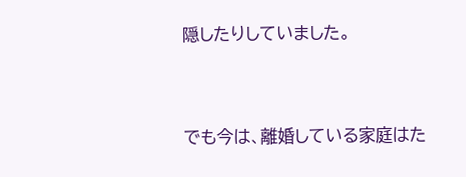隠したりしていました。



でも今は、離婚している家庭はた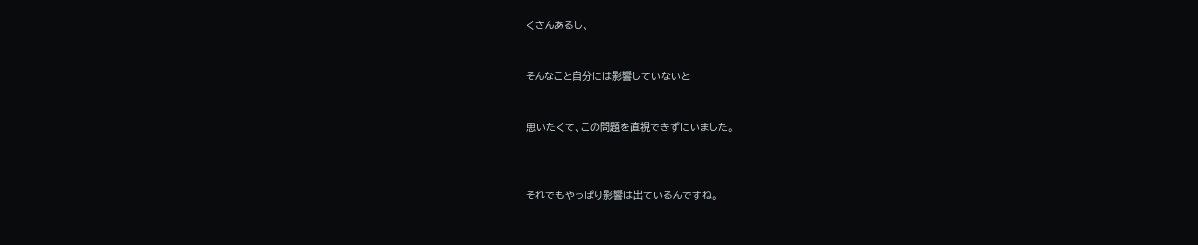くさんあるし、


そんなこと自分には影響していないと


思いたくて、この問題を直視できずにいました。



それでもやっぱり影響は出ているんですね。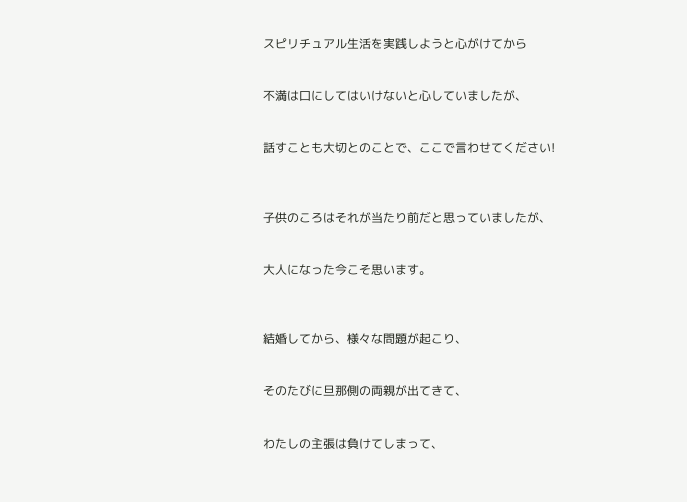スピリチュアル生活を実践しようと心がけてから


不満は口にしてはいけないと心していましたが、


話すことも大切とのことで、ここで言わせてください!



子供のころはそれが当たり前だと思っていましたが、


大人になった今こそ思います。



結婚してから、様々な問題が起こり、


そのたびに旦那側の両親が出てきて、


わたしの主張は負けてしまって、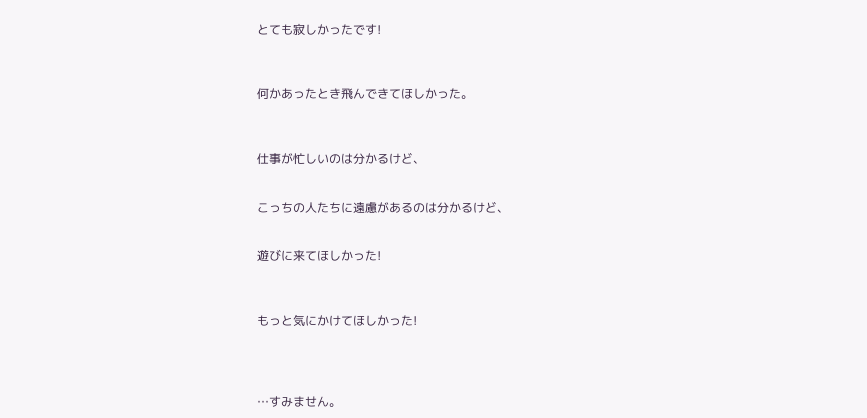とても寂しかったです!



何かあったとき飛んできてほしかった。



仕事が忙しいのは分かるけど、


こっちの人たちに遠慮があるのは分かるけど、


遊びに来てほしかった!



もっと気にかけてほしかった!




…すみません。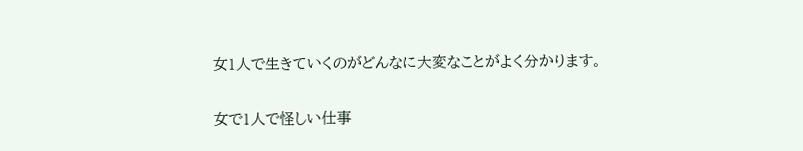女1人で生きていくのがどんなに大変なことがよく分かります。


女で1人で怪しい仕事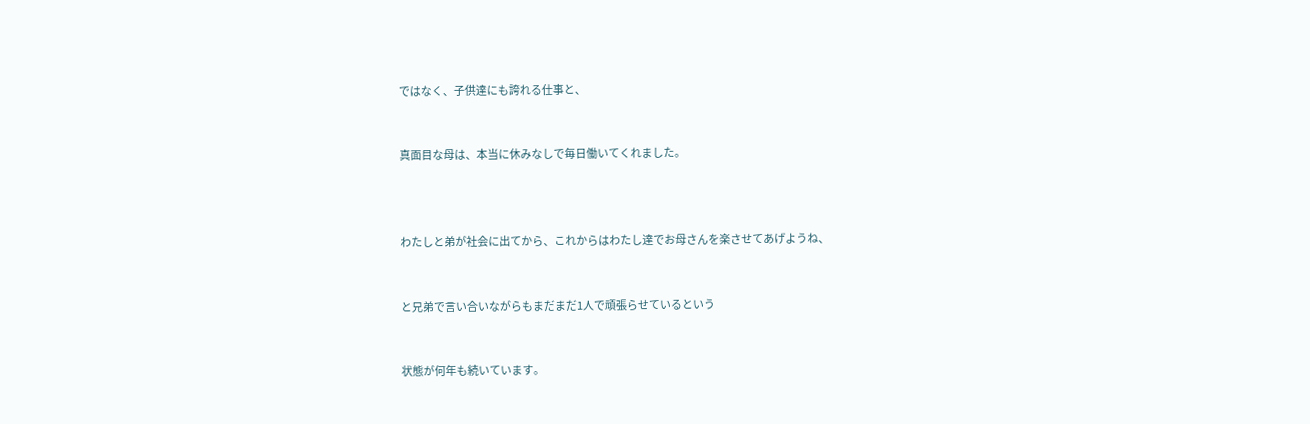ではなく、子供達にも誇れる仕事と、


真面目な母は、本当に休みなしで毎日働いてくれました。



わたしと弟が社会に出てから、これからはわたし達でお母さんを楽させてあげようね、


と兄弟で言い合いながらもまだまだ1人で頑張らせているという


状態が何年も続いています。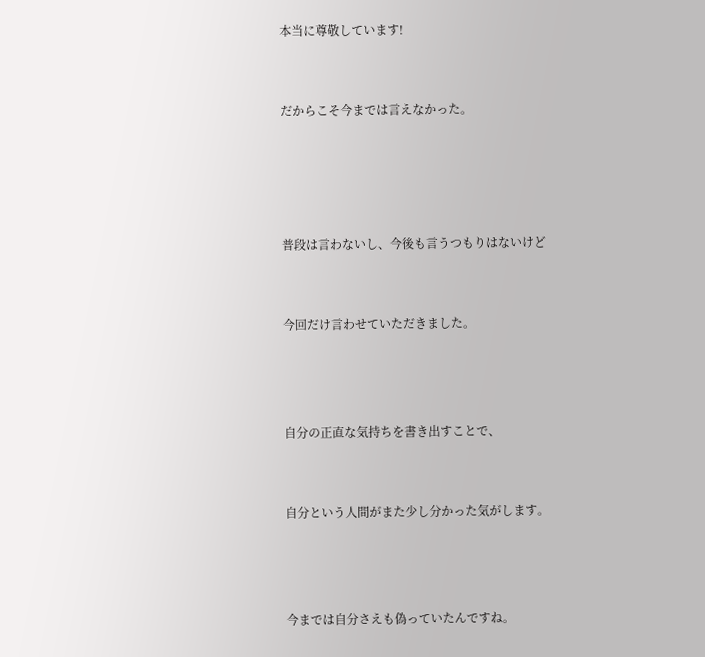本当に尊敬しています!


だからこそ今までは言えなかった。




普段は言わないし、今後も言うつもりはないけど


今回だけ言わせていただきました。



自分の正直な気持ちを書き出すことで、


自分という人間がまた少し分かった気がします。



今までは自分さえも偽っていたんですね。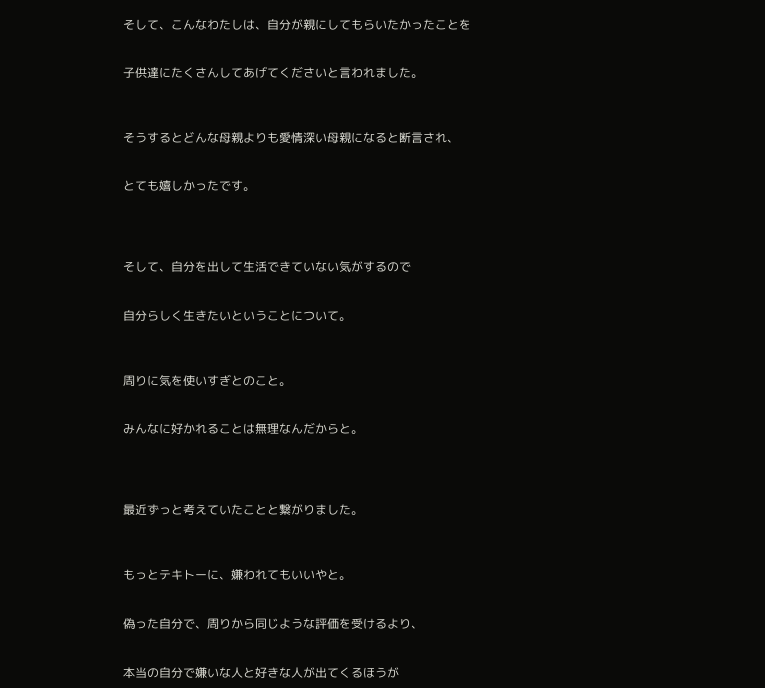そして、こんなわたしは、自分が親にしてもらいたかったことを


子供達にたくさんしてあげてくださいと言われました。



そうするとどんな母親よりも愛情深い母親になると断言され、


とても嬉しかったです。




そして、自分を出して生活できていない気がするので


自分らしく生きたいということについて。



周りに気を使いすぎとのこと。


みんなに好かれることは無理なんだからと。




最近ずっと考えていたことと繋がりました。



もっとテキトーに、嫌われてもいいやと。


偽った自分で、周りから同じような評価を受けるより、


本当の自分で嫌いな人と好きな人が出てくるほうが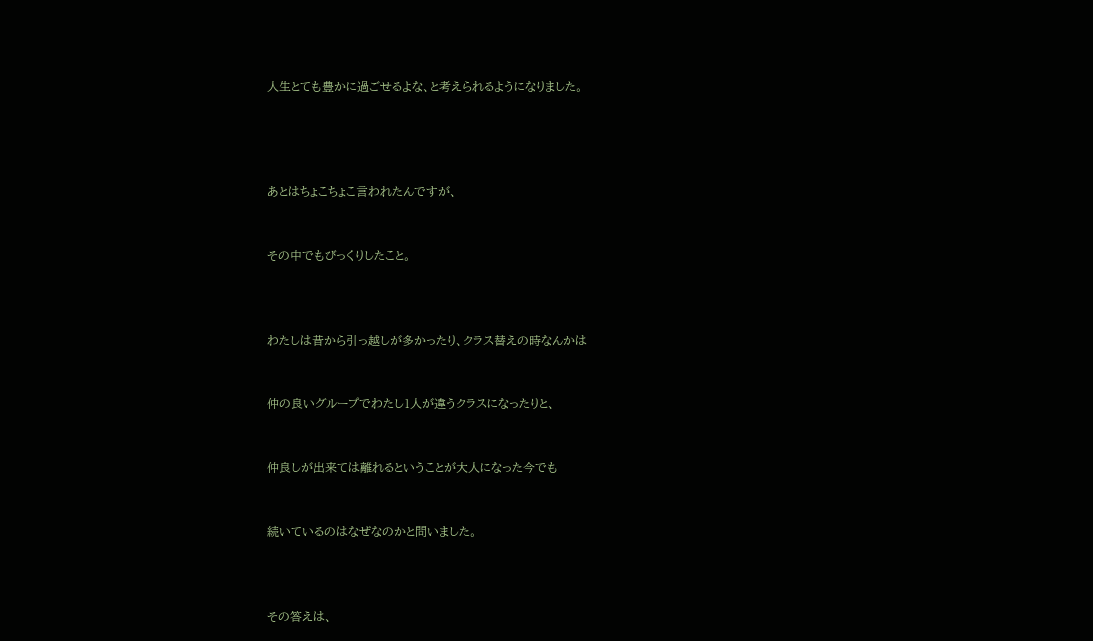人生とても豊かに過ごせるよな、と考えられるようになりました。




あとはちょこちょこ言われたんですが、


その中でもびっくりしたこと。



わたしは昔から引っ越しが多かったり、クラス替えの時なんかは


仲の良いグループでわたし1人が違うクラスになったりと、


仲良しが出来ては離れるということが大人になった今でも


続いているのはなぜなのかと問いました。



その答えは、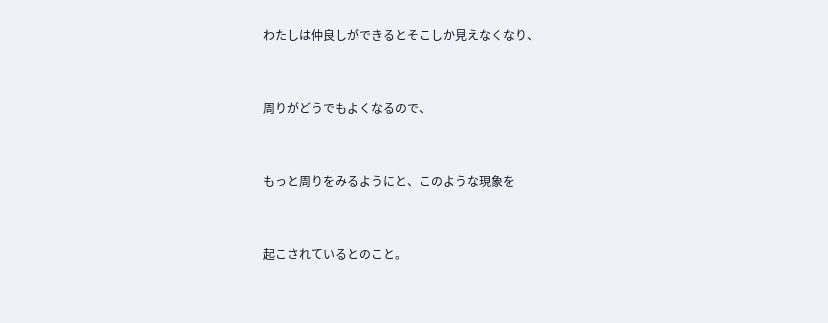わたしは仲良しができるとそこしか見えなくなり、


周りがどうでもよくなるので、


もっと周りをみるようにと、このような現象を


起こされているとのこと。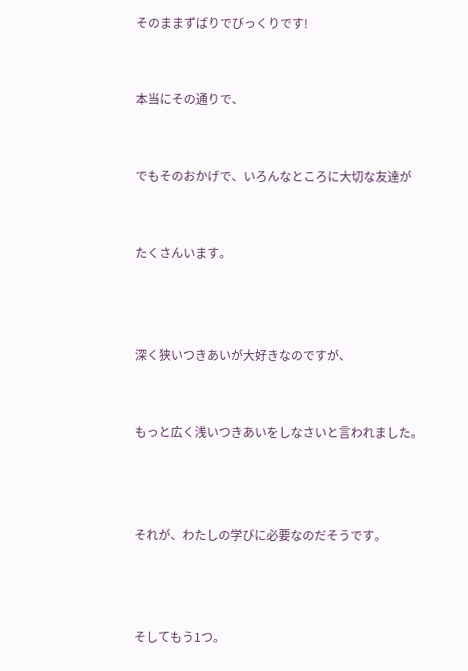そのままずばりでびっくりです!


本当にその通りで、


でもそのおかげで、いろんなところに大切な友達が


たくさんいます。



深く狭いつきあいが大好きなのですが、


もっと広く浅いつきあいをしなさいと言われました。



それが、わたしの学びに必要なのだそうです。



そしてもう1つ。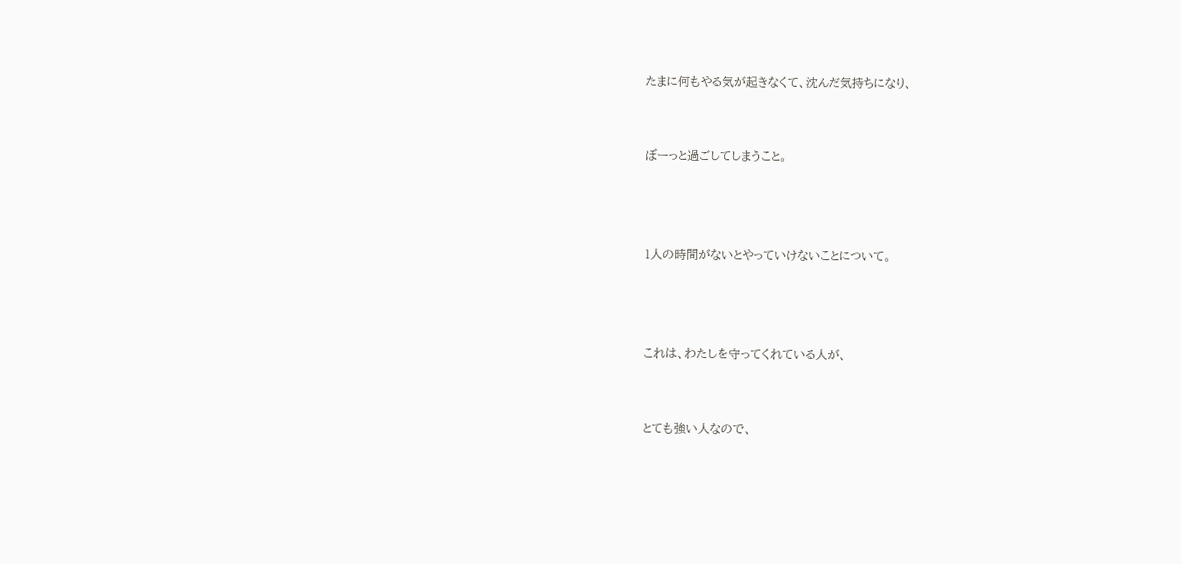たまに何もやる気が起きなくて、沈んだ気持ちになり、


ぼーっと過ごしてしまうこと。



1人の時間がないとやっていけないことについて。



これは、わたしを守ってくれている人が、


とても強い人なので、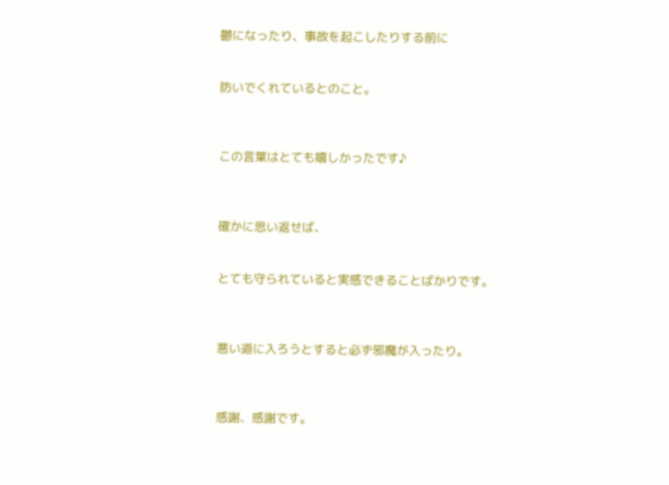鬱になったり、事故を起こしたりする前に


防いでくれているとのこと。



この言葉はとても嬉しかったです♪



確かに思い返せば、


とても守られていると実感できることばかりです。



悪い道に入ろうとすると必ず邪魔が入ったり。



感謝、感謝です。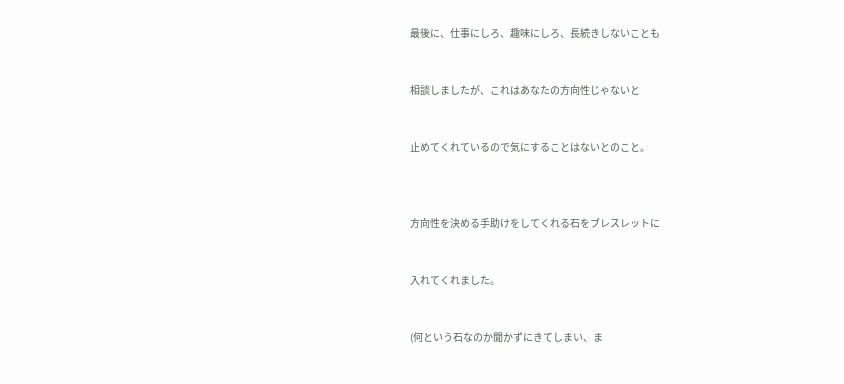最後に、仕事にしろ、趣味にしろ、長続きしないことも


相談しましたが、これはあなたの方向性じゃないと


止めてくれているので気にすることはないとのこと。



方向性を決める手助けをしてくれる石をブレスレットに


入れてくれました。


(何という石なのか聞かずにきてしまい、ま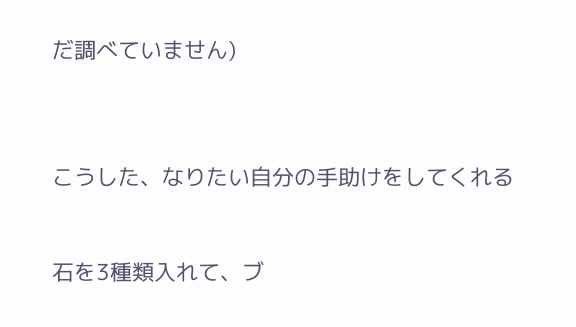だ調べていません)



こうした、なりたい自分の手助けをしてくれる


石を3種類入れて、ブ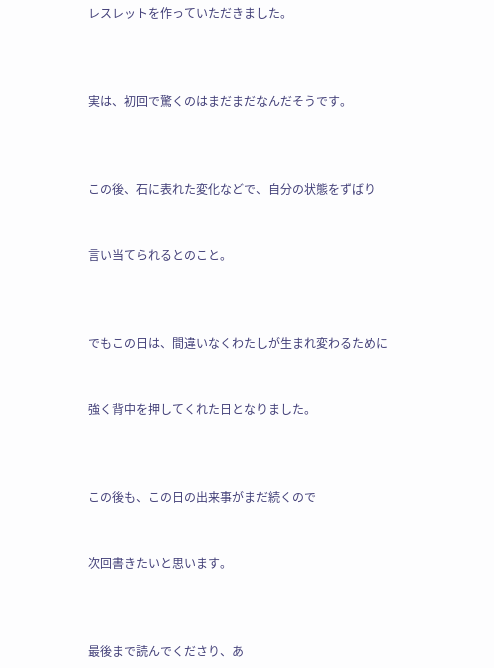レスレットを作っていただきました。



実は、初回で驚くのはまだまだなんだそうです。



この後、石に表れた変化などで、自分の状態をずばり


言い当てられるとのこと。



でもこの日は、間違いなくわたしが生まれ変わるために


強く背中を押してくれた日となりました。



この後も、この日の出来事がまだ続くので


次回書きたいと思います。



最後まで読んでくださり、あ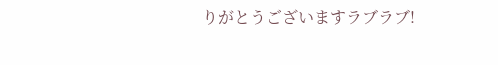りがとうございますラブラブ!